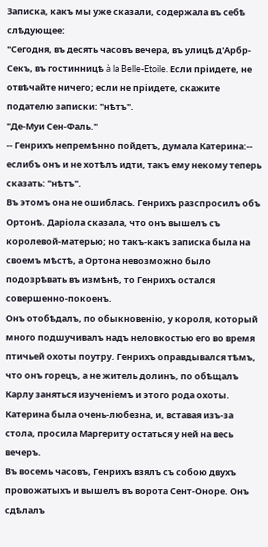Записка, какъ мы уже сказали, содержала въ себѣ слѣдующее:
"Сегодня, въ десять часовъ вечера, въ улицѣ д'Арбр-Секъ, въ гостинницѣ à la Belle-Etoile. Если пріидете, не отвѣчайте ничего; если не пріидете, скажите подателю записки: "нѣтъ".
"Де-Муи Сен-Фаль."
-- Генрихъ непремѣнно пойдетъ, думала Катерина:-- еслибъ онъ и не хотѣлъ идти, такъ ему некому теперь сказать: "нѣтъ".
Въ этомъ она не ошиблась. Генрихъ разспросилъ объ Ортонѣ. Даріола сказала, что онъ вышелъ съ королевой-матерью; но такъ-какъ записка была на своемъ мѣстѣ, а Ортона невозможно было подозрѣвать въ измѣнѣ, то Генрихъ остался совершенно-покоенъ.
Онъ отобѣдалъ, по обыкновенію, у короля, который много подшучивалъ надъ неловкостью его во время птичьей охоты поутру. Генрихъ оправдывался тѣмъ, что онъ горецъ, а не житель долинъ, по обѣщалъ Карлу заняться изученіемъ и этого рода охоты.
Катерина была очень-любезна, и, вставая изъ-за стола, просила Маргериту остаться у ней на весь вечеръ.
Въ восемь часовъ, Генрихъ взялъ съ собою двухъ провожатыхъ и вышелъ въ ворота Сент-Оноре. Онъ сдѣлалъ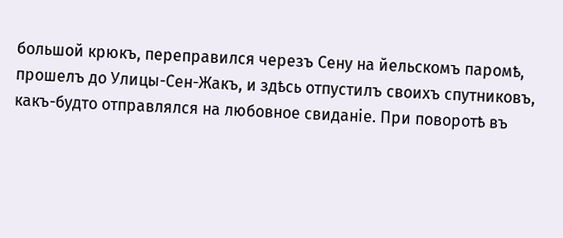большой крюкъ, переправился черезъ Сену на йельскомъ паромѣ, прошелъ до Улицы-Сен-Жакъ, и здѣсь отпустилъ своихъ спутниковъ, какъ-будто отправлялся на любовное свиданіе. При поворотѣ въ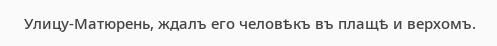Улицу-Матюрень, ждалъ его человѣкъ въ плащѣ и верхомъ.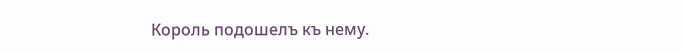Король подошелъ къ нему.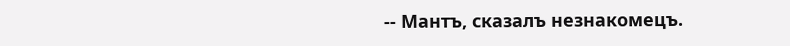-- Мантъ, сказалъ незнакомецъ.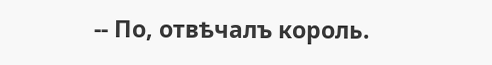-- По, отвѣчалъ король.